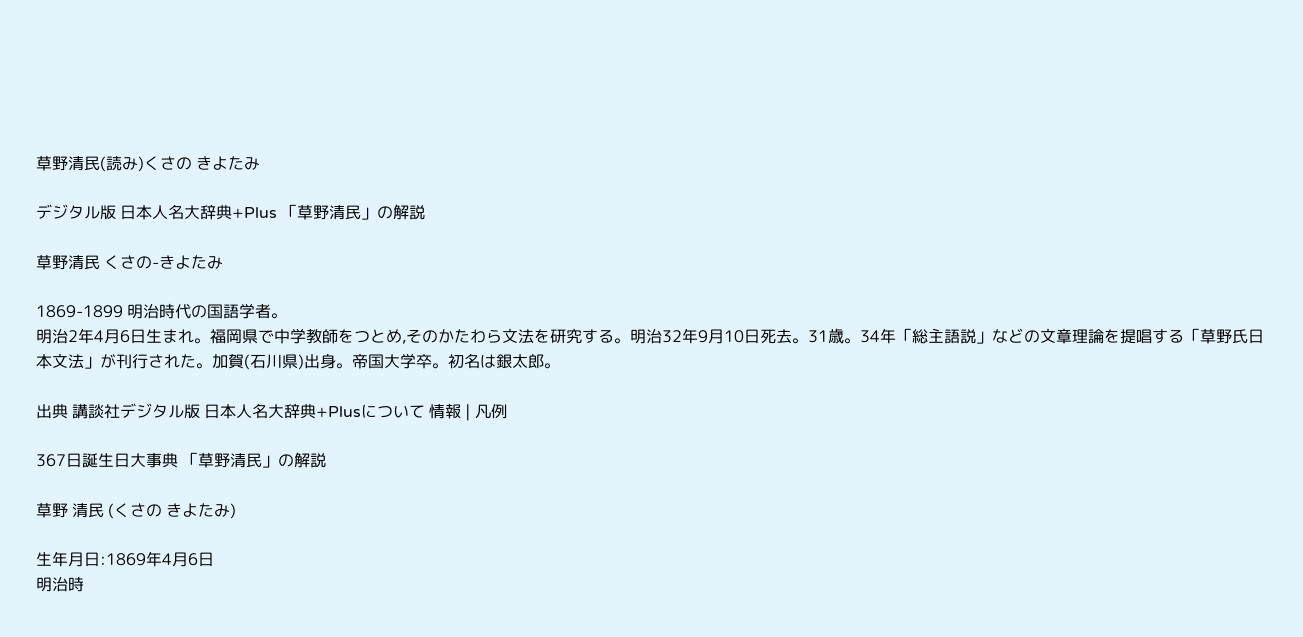草野清民(読み)くさの きよたみ

デジタル版 日本人名大辞典+Plus 「草野清民」の解説

草野清民 くさの-きよたみ

1869-1899 明治時代の国語学者。
明治2年4月6日生まれ。福岡県で中学教師をつとめ,そのかたわら文法を研究する。明治32年9月10日死去。31歳。34年「総主語説」などの文章理論を提唱する「草野氏日本文法」が刊行された。加賀(石川県)出身。帝国大学卒。初名は銀太郎。

出典 講談社デジタル版 日本人名大辞典+Plusについて 情報 | 凡例

367日誕生日大事典 「草野清民」の解説

草野 清民 (くさの きよたみ)

生年月日:1869年4月6日
明治時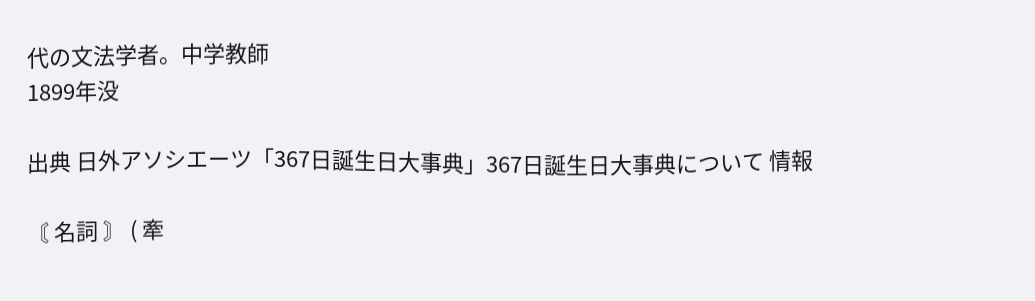代の文法学者。中学教師
1899年没

出典 日外アソシエーツ「367日誕生日大事典」367日誕生日大事典について 情報

〘 名詞 〙 ( 牽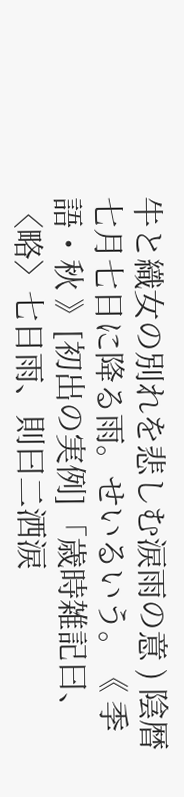牛と織女の別れを悲しむ涙雨の意 ) 陰暦七月七日に降る雨。せいるいう。《 季語・秋 》[初出の実例]「歳時雑記曰、〈略〉七日雨、則曰二洒涙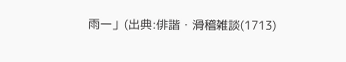雨一」(出典:俳諧・滑稽雑談(1713)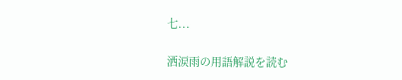七...

洒涙雨の用語解説を読む